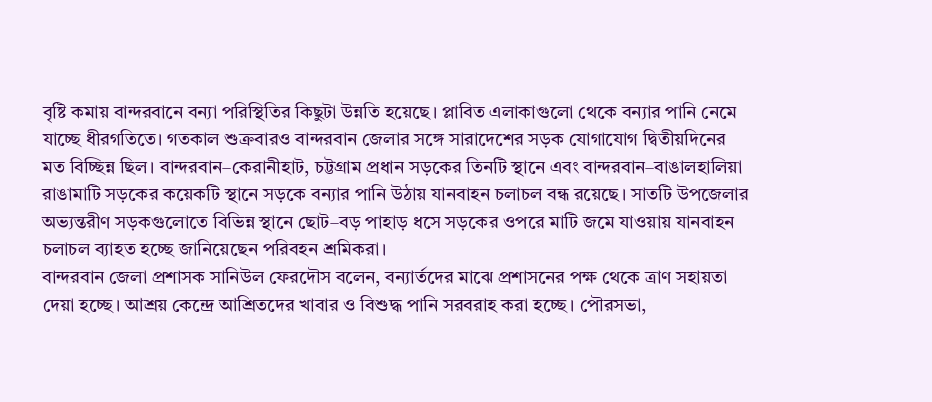বৃষ্টি কমায় বান্দরবানে বন্যা পরিস্থিতির কিছুটা উন্নতি হয়েছে। প্লাবিত এলাকাগুলো থেকে বন্যার পানি নেমে যাচ্ছে ধীরগতিতে। গতকাল শুক্রবারও বান্দরবান জেলার সঙ্গে সারাদেশের সড়ক যোগাযোগ দ্বিতীয়দিনের মত বিচ্ছিন্ন ছিল। বান্দরবান–কেরানীহাট, চট্টগ্রাম প্রধান সড়কের তিনটি স্থানে এবং বান্দরবান–বাঙালহালিয়া রাঙামাটি সড়কের কয়েকটি স্থানে সড়কে বন্যার পানি উঠায় যানবাহন চলাচল বন্ধ রয়েছে। সাতটি উপজেলার অভ্যন্তরীণ সড়কগুলোতে বিভিন্ন স্থানে ছোট–বড় পাহাড় ধসে সড়কের ওপরে মাটি জমে যাওয়ায় যানবাহন চলাচল ব্যাহত হচ্ছে জানিয়েছেন পরিবহন শ্রমিকরা।
বান্দরবান জেলা প্রশাসক সানিউল ফেরদৌস বলেন, বন্যার্তদের মাঝে প্রশাসনের পক্ষ থেকে ত্রাণ সহায়তা দেয়া হচ্ছে। আশ্রয় কেন্দ্রে আশ্রিতদের খাবার ও বিশুদ্ধ পানি সরবরাহ করা হচ্ছে। পৌরসভা,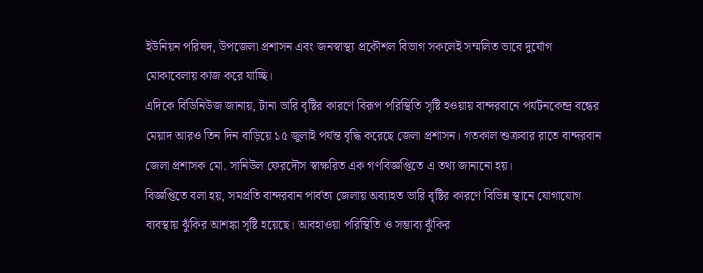ইউনিয়ন পরিষদ, উপজেলা প্রশাসন এবং জনস্বাস্থ্য প্রকৌশল বিভাগ সকলেই সম্মলিত ভাবে দুর্যোগ মোকাবেলায় কাজ করে যাচ্ছি।
এদিকে বিডিনিউজ জানায়, টানা ভারি বৃষ্টির কারণে বিরূপ পরিস্থিতি সৃষ্টি হওয়ায় বান্দরবানে পর্যটনকেন্দ্র বন্ধের মেয়াদ আরও তিন দিন বাড়িয়ে ১৫ জুলাই পর্যন্ত বৃদ্ধি করেছে জেলা প্রশাসন। গতকাল শুক্রবার রাতে বান্দরবান জেলা প্রশাসক মো. সানিউল ফেরদৌস স্বাক্ষরিত এক গণবিজ্ঞপ্তিতে এ তথ্য জানানো হয়।
বিজ্ঞপ্তিতে বলা হয়, সমপ্রতি বান্দরবান পার্বত্য জেলায় অব্যাহত ভারি বৃষ্টির কারণে বিভিন্ন স্থানে যোগাযোগ ব্যবস্থায় ঝুঁকির আশঙ্কা সৃষ্টি হয়েছে। আবহাওয়া পরিস্থিতি ও সম্ভাব্য ঝুঁকির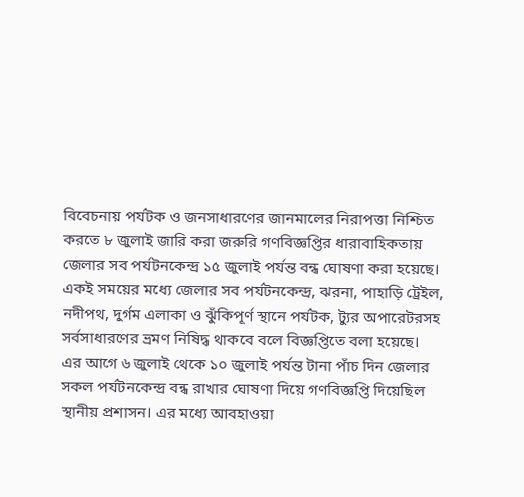বিবেচনায় পর্যটক ও জনসাধারণের জানমালের নিরাপত্তা নিশ্চিত করতে ৮ জুলাই জারি করা জরুরি গণবিজ্ঞপ্তির ধারাবাহিকতায় জেলার সব পর্যটনকেন্দ্র ১৫ জুলাই পর্যন্ত বন্ধ ঘোষণা করা হয়েছে। একই সময়ের মধ্যে জেলার সব পর্যটনকেন্দ্র, ঝরনা, পাহাড়ি ট্রেইল, নদীপথ, দুর্গম এলাকা ও ঝুঁকিপূর্ণ স্থানে পর্যটক, ট্যুর অপারেটরসহ সর্বসাধারণের ভ্রমণ নিষিদ্ধ থাকবে বলে বিজ্ঞপ্তিতে বলা হয়েছে।
এর আগে ৬ জুলাই থেকে ১০ জুলাই পর্যন্ত টানা পাঁচ দিন জেলার সকল পর্যটনকেন্দ্র বন্ধ রাখার ঘোষণা দিয়ে গণবিজ্ঞপ্তি দিয়েছিল স্থানীয় প্রশাসন। এর মধ্যে আবহাওয়া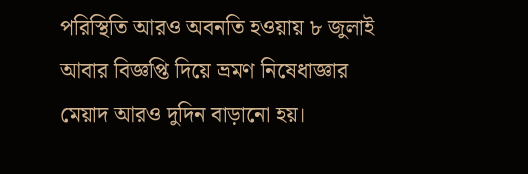পরিস্থিতি আরও অবনতি হওয়ায় ৮ জুলাই আবার বিজ্ঞপ্তি দিয়ে ভ্রমণ নিষেধাজ্ঞার মেয়াদ আরও দুদিন বাড়ানো হয়।